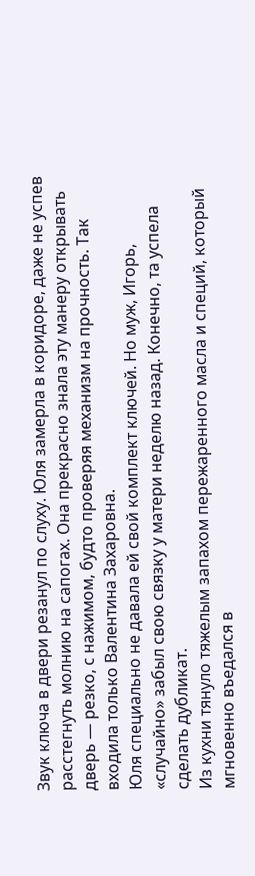Звук ключа в двери резанул по слуху. Юля замерла в коридоре, даже не успев расстегнуть молнию на сапогах. Она прекрасно знала эту манеру открывать дверь — резко, с нажимом, будто проверяя механизм на прочность. Так входила только Валентина Захаровна.
Юля специально не давала ей свой комплект ключей. Но муж, Игорь, «случайно» забыл свою связку у матери неделю назад. Конечно, та успела сделать дубликат.
Из кухни тянуло тяжелым запахом пережаренного масла и специй, который мгновенно въедался в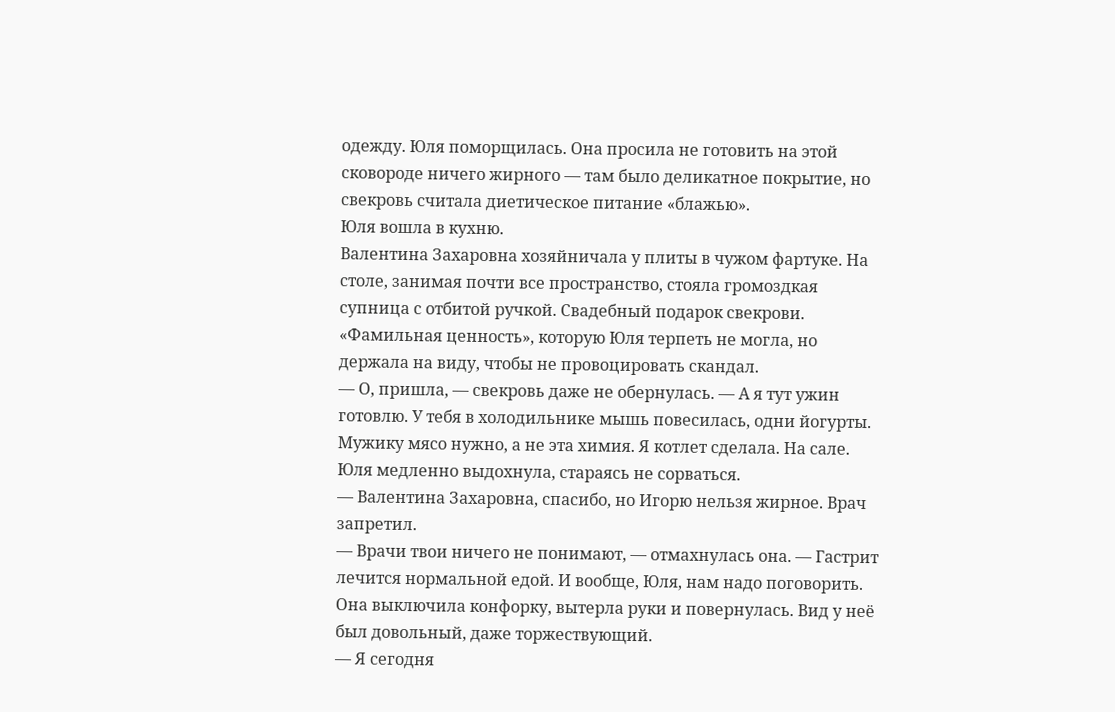одежду. Юля поморщилась. Она просила не готовить на этой сковороде ничего жирного — там было деликатное покрытие, но свекровь считала диетическое питание «блажью».
Юля вошла в кухню.
Валентина Захаровна хозяйничала у плиты в чужом фартуке. На столе, занимая почти все пространство, стояла громоздкая супница с отбитой ручкой. Свадебный подарок свекрови. «Фамильная ценность», которую Юля терпеть не могла, но держала на виду, чтобы не провоцировать скандал.
— О, пришла, — свекровь даже не обернулась. — А я тут ужин готовлю. У тебя в холодильнике мышь повесилась, одни йогурты. Мужику мясо нужно, а не эта химия. Я котлет сделала. На сале.
Юля медленно выдохнула, стараясь не сорваться.
— Валентина Захаровна, спасибо, но Игорю нельзя жирное. Врач запретил.
— Врачи твои ничего не понимают, — отмахнулась она. — Гастрит лечится нормальной едой. И вообще, Юля, нам надо поговорить.
Она выключила конфорку, вытерла руки и повернулась. Вид у неё был довольный, даже торжествующий.
— Я сегодня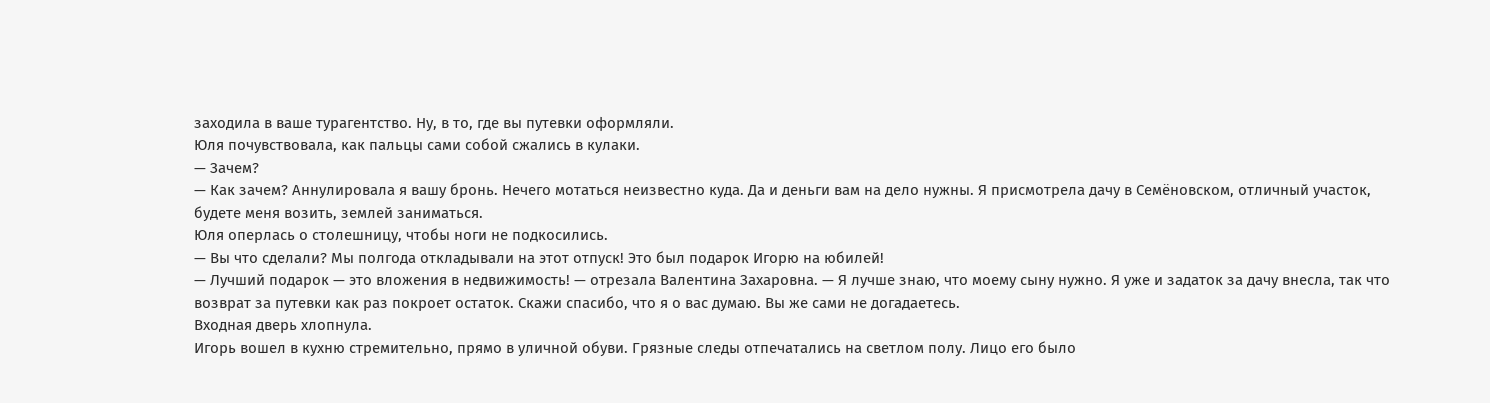заходила в ваше турагентство. Ну, в то, где вы путевки оформляли.
Юля почувствовала, как пальцы сами собой сжались в кулаки.
— Зачем?
— Как зачем? Аннулировала я вашу бронь. Нечего мотаться неизвестно куда. Да и деньги вам на дело нужны. Я присмотрела дачу в Семёновском, отличный участок, будете меня возить, землей заниматься.
Юля оперлась о столешницу, чтобы ноги не подкосились.
— Вы что сделали? Мы полгода откладывали на этот отпуск! Это был подарок Игорю на юбилей!
— Лучший подарок — это вложения в недвижимость! — отрезала Валентина Захаровна. — Я лучше знаю, что моему сыну нужно. Я уже и задаток за дачу внесла, так что возврат за путевки как раз покроет остаток. Скажи спасибо, что я о вас думаю. Вы же сами не догадаетесь.
Входная дверь хлопнула.
Игорь вошел в кухню стремительно, прямо в уличной обуви. Грязные следы отпечатались на светлом полу. Лицо его было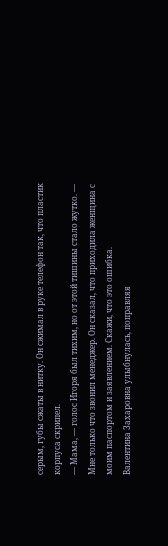серым, губы сжаты в нитку. Он сжимал в руке телефон так, что пластик корпуса скрипел.
— Мама, — голос Игоря был тихим, но от этой тишины стало жутко. — Мне только что звонил менеджер. Он сказал, что приходила женщина с моим паспортом и заявлением. Скажи, что это ошибка.
Валентина Захаровна улыбнулась, поправляя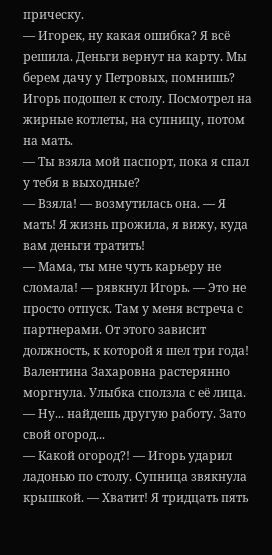прическу.
— Игорек, ну какая ошибка? Я всё решила. Деньги вернут на карту. Мы берем дачу у Петровых, помнишь?
Игорь подошел к столу. Посмотрел на жирные котлеты, на супницу, потом на мать.
— Ты взяла мой паспорт, пока я спал у тебя в выходные?
— Взяла! — возмутилась она. — Я мать! Я жизнь прожила, я вижу, куда вам деньги тратить!
— Мама, ты мне чуть карьеру не сломала! — рявкнул Игорь. — Это не просто отпуск. Там у меня встреча с партнерами. От этого зависит должность, к которой я шел три года!
Валентина Захаровна растерянно моргнула. Улыбка сползла с её лица.
— Ну... найдешь другую работу. Зато свой огород...
— Какой огород?! — Игорь ударил ладонью по столу. Супница звякнула крышкой. — Хватит! Я тридцать пять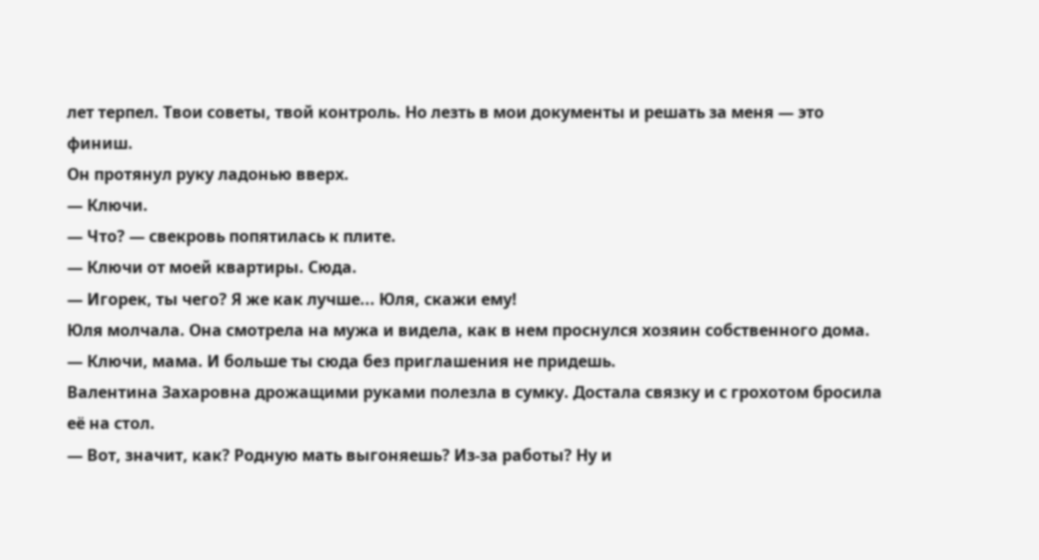лет терпел. Твои советы, твой контроль. Но лезть в мои документы и решать за меня — это финиш.
Он протянул руку ладонью вверх.
— Ключи.
— Что? — свекровь попятилась к плите.
— Ключи от моей квартиры. Сюда.
— Игорек, ты чего? Я же как лучше... Юля, скажи ему!
Юля молчала. Она смотрела на мужа и видела, как в нем проснулся хозяин собственного дома.
— Ключи, мама. И больше ты сюда без приглашения не придешь.
Валентина Захаровна дрожащими руками полезла в сумку. Достала связку и с грохотом бросила её на стол.
— Вот, значит, как? Родную мать выгоняешь? Из-за работы? Ну и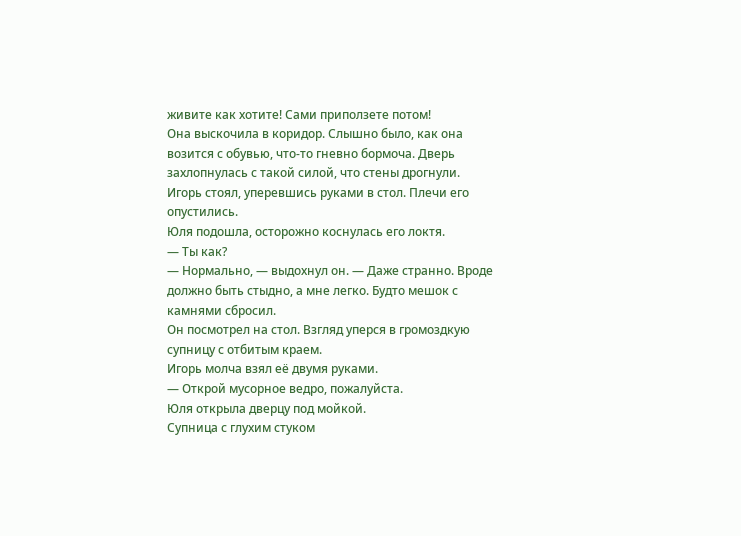живите как хотите! Сами приползете потом!
Она выскочила в коридор. Слышно было, как она возится с обувью, что-то гневно бормоча. Дверь захлопнулась с такой силой, что стены дрогнули.
Игорь стоял, уперевшись руками в стол. Плечи его опустились.
Юля подошла, осторожно коснулась его локтя.
— Ты как?
— Нормально, — выдохнул он. — Даже странно. Вроде должно быть стыдно, а мне легко. Будто мешок с камнями сбросил.
Он посмотрел на стол. Взгляд уперся в громоздкую супницу с отбитым краем.
Игорь молча взял её двумя руками.
— Открой мусорное ведро, пожалуйста.
Юля открыла дверцу под мойкой.
Супница с глухим стуком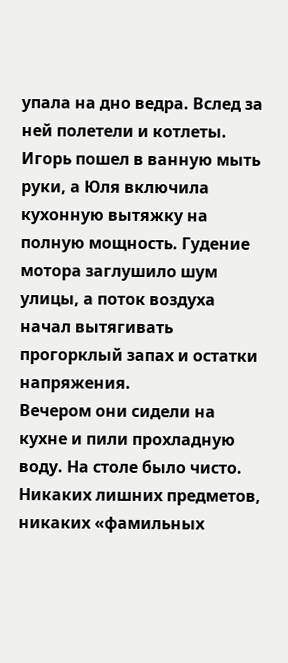упала на дно ведра. Вслед за ней полетели и котлеты.
Игорь пошел в ванную мыть руки, а Юля включила кухонную вытяжку на полную мощность. Гудение мотора заглушило шум улицы, а поток воздуха начал вытягивать прогорклый запах и остатки напряжения.
Вечером они сидели на кухне и пили прохладную воду. На столе было чисто. Никаких лишних предметов, никаких «фамильных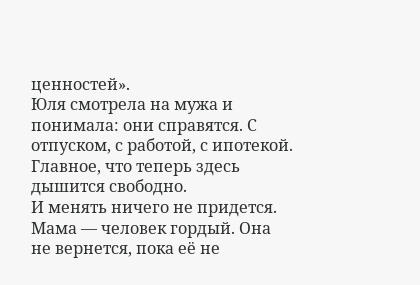ценностей».
Юля смотрела на мужа и понимала: они справятся. С отпуском, с работой, с ипотекой. Главное, что теперь здесь дышится свободно.
И менять ничего не придется. Мама — человек гордый. Она не вернется, пока её не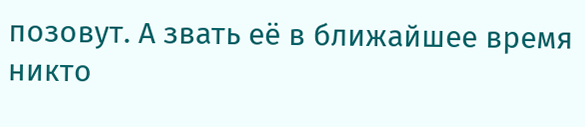позовут. А звать её в ближайшее время никто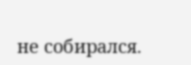не собирался.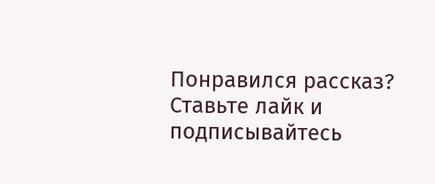Понравился рассказ? Ставьте лайк и подписывайтесь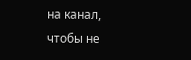на канал, чтобы не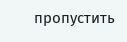пропустить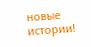новые истории!